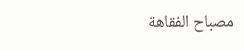مصباح الفقاهة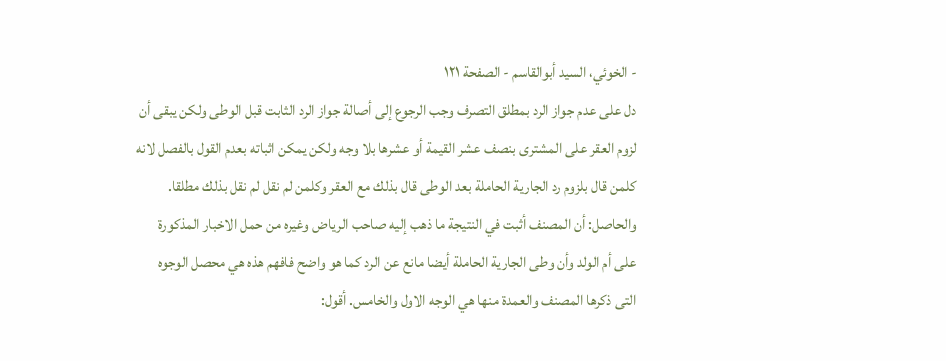- الخوئي، السيد أبوالقاسم - الصفحة ١٢١
دل على عدم جواز الرد بمطلق التصرف وجب الرجوع إلى أصالة جواز الرد الثابت قبل الوطى ولكن يبقى أن لزوم العقر على المشترى بنصف عشر القيمة أو عشرها بلا وجه ولكن يمكن اثباته بعدم القول بالفصل لانه كلمن قال بلزوم رد الجارية الحاملة بعد الوطى قال بذلك مع العقر وكلمن لم نقل لم نقل بذلك مطلقا. والحاصل: أن المصنف أثبت في النتيجة ما ذهب إليه صاحب الرياض وغيره من حمل الاخبار المذكورة على أم الولد وأن وطى الجارية الحاملة أيضا مانع عن الرد كما هو واضح فافهم هذه هي محصل الوجوه التى ذكرها المصنف والعمدة منها هي الوجه الاول والخامس. أقول: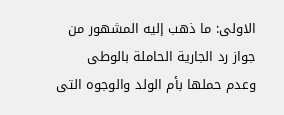الاولى: ما ذهب إليه المشهور من جواز رد الجارية الحاملة بالوطى وعدم حملها بأم الولد والوجوه التى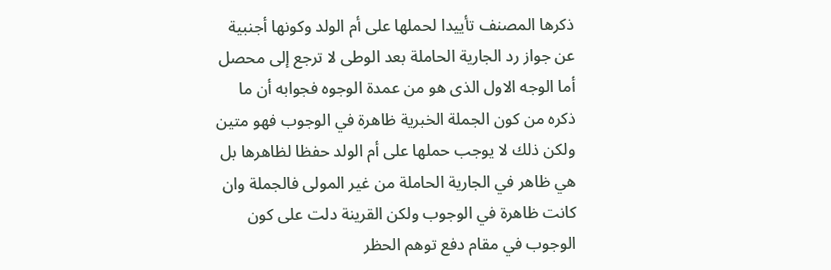ذكرها المصنف تأييدا لحملها على أم الولد وكونها أجنبية عن جواز رد الجارية الحاملة بعد الوطى لا ترجع إلى محصل أما الوجه الاول الذى هو من عمدة الوجوه فجوابه أن ما ذكره من كون الجملة الخبرية ظاهرة في الوجوب فهو متين ولكن ذلك لا يوجب حملها على أم الولد حفظا لظاهرها بل هي ظاهر في الجارية الحاملة من غير المولى فالجملة وان كانت ظاهرة في الوجوب ولكن القرينة دلت على كون الوجوب في مقام دفع توهم الحظر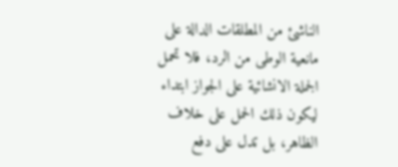الناشئ من المطلقات الدالة على مانعية الوطى من الرد، فلا تحمل الجملة الانشائية على الجواز ابتداء ليكون ذلك الحمل على خلاف الظاهر، بل تدل على دفع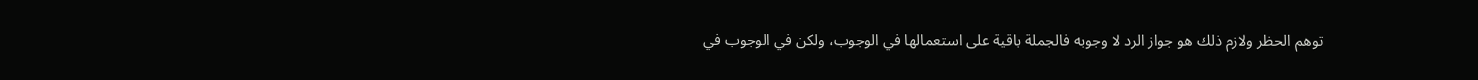توهم الحظر ولازم ذلك هو جواز الرد لا وجوبه فالجملة باقية على استعمالها في الوجوب، ولكن في الوجوب في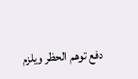دفع توهم الحظر ويلزم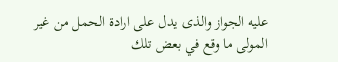عليه الجواز والذى يدل على ارادة الحمل من غير المولى ما وقع في بعض تلك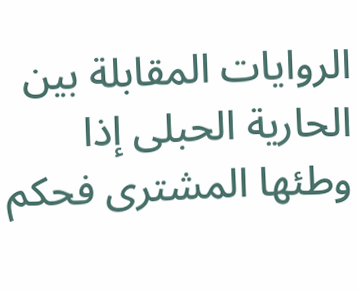الروايات المقابلة بين الحارية الحبلى إذا وطئها المشترى فحكم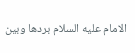الامام عليه السلام بردها وبين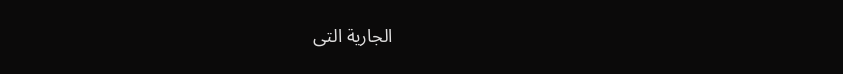الجارية التى